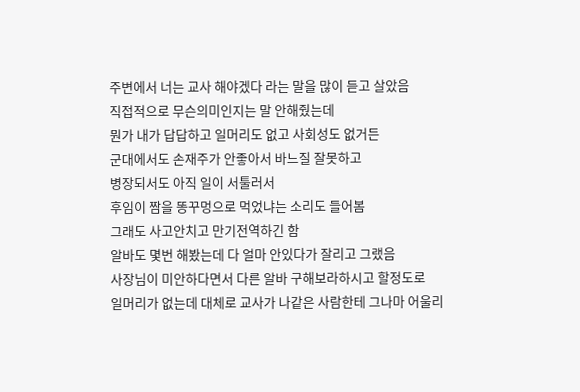주변에서 너는 교사 해야겠다 라는 말을 많이 듣고 살았음
직접적으로 무슨의미인지는 말 안해줬는데
뭔가 내가 답답하고 일머리도 없고 사회성도 없거든
군대에서도 손재주가 안좋아서 바느질 잘못하고
병장되서도 아직 일이 서툴러서
후임이 짬을 똥꾸멍으로 먹었냐는 소리도 들어봄
그래도 사고안치고 만기전역하긴 함
알바도 몇번 해봤는데 다 얼마 안있다가 잘리고 그랬음
사장님이 미안하다면서 다른 알바 구해보라하시고 할정도로
일머리가 없는데 대체로 교사가 나같은 사람한테 그나마 어울리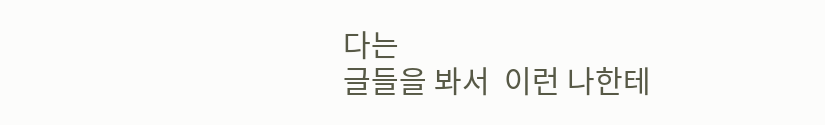다는
글들을 봐서  이런 나한테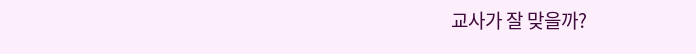교사가 잘 맞을까?